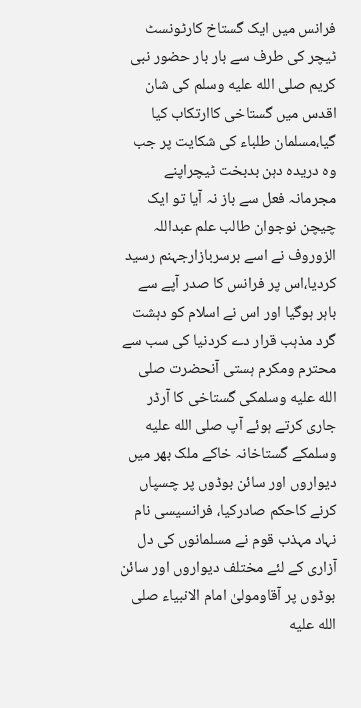فرانس میں ایک گستاخ کارٹونسٹ ٹیچر کی طرف سے بار بار حضور نبی کریم صلى الله عليه وسلم کی شان اقدس میں گستاخی کاارتکاب کیا گیا،مسلمان طلباء کی شکایت پر جب وہ دریدہ دہن بدبخت ٹیچراپنے مجرمانہ فعل سے باز نہ آیا تو ایک چیچن نوجوان طالب علم عبداللہ الزوروف نے اسے برسربازارجہنم رسید کردیا،اس پر فرانس کا صدر آپے سے باہر ہوگیا اور اس نے اسلام کو دہشت گرد مذہب قرار دے کردنیا کی سب سے محترم ومکرم ہستی آنحضرت صلى الله عليه وسلمکی گستاخی کا آرڈر جاری کرتے ہوئے آپ صلى الله عليه وسلمکے گستاخانہ خاکے ملک بھر میں دیواروں اور سائن بوڈوں پر چسپاں کرنے کاحکم صادرکیا، فرانسیسی نام نہاد مہذب قوم نے مسلمانوں کی دل آزاری کے لئے مختلف دیواروں اور سائن بوڈوں پر آقاومولیٰ امام الانبیاء صلى الله عليه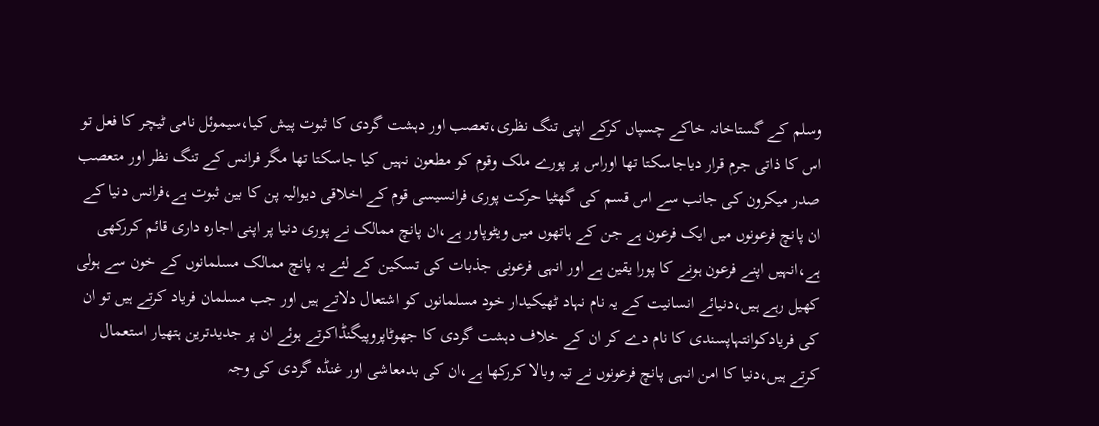وسلم کے گستاخانہ خاکے چسپاں کرکے اپنی تنگ نظری،تعصب اور دہشت گردی کا ثبوت پیش کیا،سیموئل نامی ٹیچر کا فعل تو اس کا ذاتی جرم قرار دیاجاسکتا تھا اوراس پر پورے ملک وقوم کو مطعون نہیں کیا جاسکتا تھا مگر فرانس کے تنگ نظر اور متعصب صدر میکرون کی جانب سے اس قسم کی گھٹیا حرکت پوری فرانسیسی قوم کے اخلاقی دیوالیہ پن کا بین ثبوت ہے،فرانس دنیا کے ان پانچ فرعونوں میں ایک فرعون ہے جن کے ہاتھوں میں ویٹوپاور ہے،ان پانچ ممالک نے پوری دنیا پر اپنی اجارہ داری قائم کررکھی ہے،انہیں اپنے فرعون ہونے کا پورا یقین ہے اور انہی فرعونی جذبات کی تسکین کے لئے یہ پانچ ممالک مسلمانوں کے خون سے ہولی کھیل رہے ہیں،دنیائے انسانیت کے یہ نام نہاد ٹھیکیدار خود مسلمانوں کو اشتعال دلاتے ہیں اور جب مسلمان فریاد کرتے ہیں تو ان کی فریادکوانتہاپسندی کا نام دے کر ان کے خلاف دہشت گردی کا جھوٹاپروپیگنڈاکرتے ہوئے ان پر جدیدترین ہتھیار استعمال کرتے ہیں،دنیا کا امن انہی پانچ فرعونوں نے تیہ وبالا کررکھا ہے،ان کی بدمعاشی اور غنڈہ گردی کی وجہ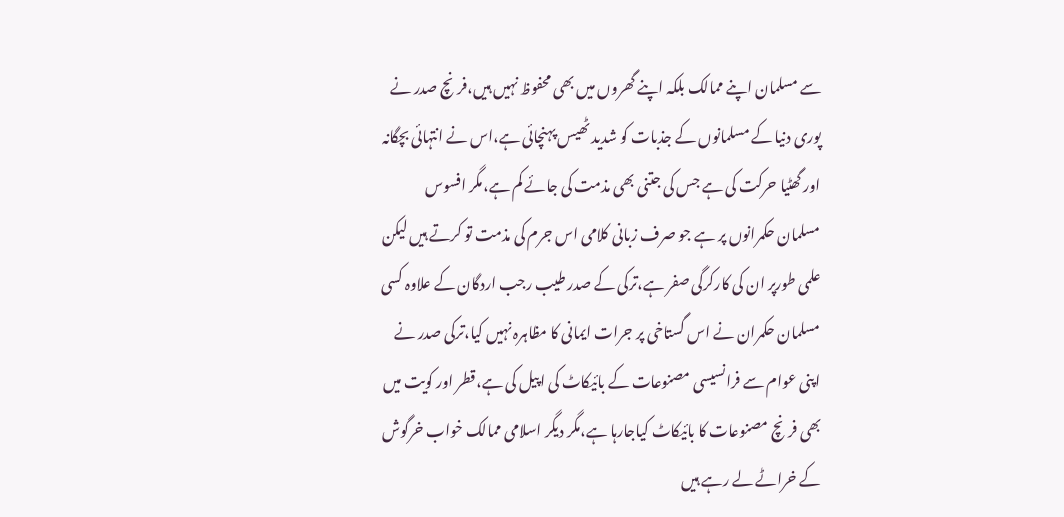سے مسلمان اپنے ممالک بلکہ اپنے گھروں میں بھی محفوظ نہیں ہیں،فرنچ صدر نے پوری دنیا کے مسلمانوں کے جذبات کو شدید ٹھیس پہنچائی ہے،اس نے انتہائی بچگانہ اور گھٹیا حرکت کی ہے جس کی جتنی بھی مذمت کی جائے کم ہے،مگر افسوس مسلمان حکمرانوں پر ہے جو صرف زبانی کلامی اس جرم کی مذمت تو کرتے ہیں لیکن علمی طورپر ان کی کارکرگی صفر ہے،ترکی کے صدر طیب رجب اردگان کے علاوہ کسی مسلمان حکمران نے اس گستاخی پر جرات ایمانی کا مظاہرہ نہیں کیا،ترکی صدر نے اپنی عوام سے فرانسیسی مصنوعات کے بائیکاٹ کی اپیل کی ہے،قطر اور کویت میں بھی فرنچ مصنوعات کا بائیکاٹ کیاجارہا ہے،مگر دیگر اسلامی ممالک خواب خرگوش کے خراٹے لے رہے ہیں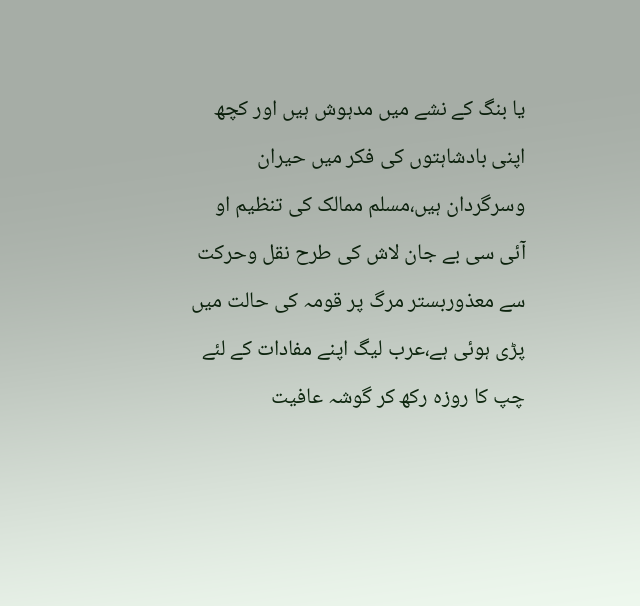یا بنگ کے نشے میں مدہوش ہیں اور کچھ اپنی بادشاہتوں کی فکر میں حیران وسرگردان ہیں،مسلم ممالک کی تنظیم او آئی سی بے جان لاش کی طرح نقل وحرکت سے معذوربستر مرگ پر قومہ کی حالت میں پڑی ہوئی ہے،عرب لیگ اپنے مفادات کے لئے چپ کا روزہ رکھ کر گوشہ عافیت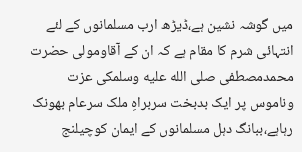میں گوشہ نشین ہے،ڈیڑھ ارب مسلمانوں کے لئے انتہائی شرم کا مقام ہے کہ ان کے آقاومولی حضرت محمدمصطفی صلى الله عليه وسلمکی عزت وناموس پر ایک بدبخت سربراہِ ملک سرعام بھونک رہاہے،ببانگ دہل مسلمانوں کے ایمان کوچیلنج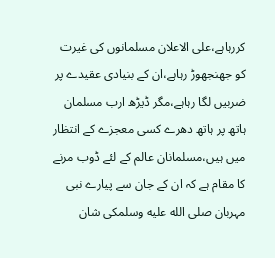کررہاہے،علی الاعلان مسلمانوں کی غیرت کو جھنجھوڑ رہاہے،ان کے بنیادی عقیدے پر ضربیں لگا رہاہے،مگر ڈیڑھ ارب مسلمان ہاتھ پر ہاتھ دھرے کسی معجزے کے انتظار میں ہیں،مسلمانان عالم کے لئے ڈوب مرنے کا مقام ہے کہ ان کے جان سے پیارے نبی مہربان صلى الله عليه وسلمکی شان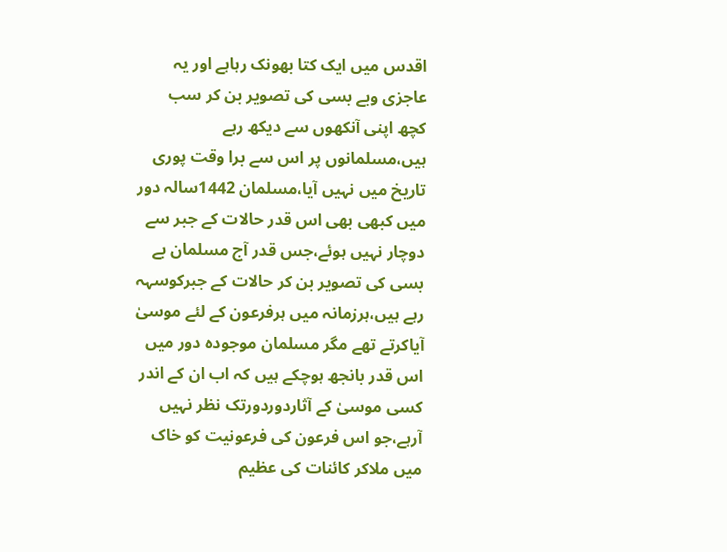اقدس میں ایک کتا بھونک رہاہے اور یہ عاجزی وبے بسی کی تصویر بن کر سب کچھ اپنی آنکھوں سے دیکھ رہے ہیں،مسلمانوں پر اس سے برا وقت پوری تاریخ میں نہیں آیا،مسلمان 1442سالہ دور میں کبھی بھی اس قدر حالات کے جبر سے دوچار نہیں ہوئے،جس قدر آج مسلمان بے بسی کی تصویر بن کر حالات کے جبرکوسہہ رہے ہیں،ہرزمانہ میں ہرفرعون کے لئے موسیٰ آیاکرتے تھے مگر مسلمان موجودہ دور میں اس قدر بانجھ ہوچکے ہیں کہ اب ان کے اندر کسی موسیٰ کے آثاردوردورتک نظر نہیں آرہے،جو اس فرعون کی فرعونیت کو خاک میں ملاکر کائنات کی عظیم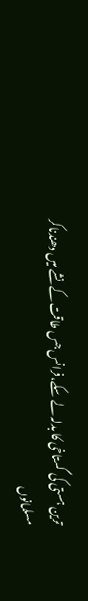ترین ہستی کی گستاخی کا بدلہ لے سکے،فرانس جس طاقت کے نشے میں دھندناکر مسلمانوں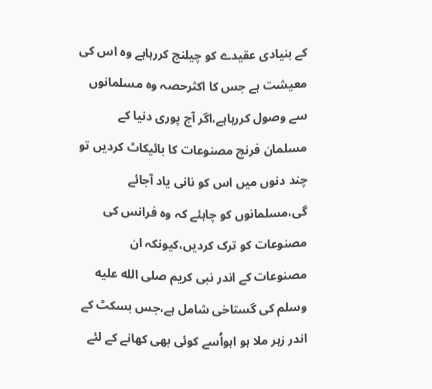کے بنیادی عقیدے کو چیلنج کررہاہے وہ اس کی معیشت ہے جس کا اکثرحصہ وہ مسلمانوں سے وصول کررہاہے،اگر آج پوری دنیا کے مسلمان فرنچ مصنوعات کا بائیکاٹ کردیں تو چند دنوں میں اس کو نانی یاد آجائے گی،مسلمانوں کو چاہئے کہ وہ فرانس کی مصنوعات کو ترک کردیں،کیونکہ ان مصنوعات کے اندر نبی کریم صلى الله عليه وسلم کی گستاخی شامل ہے،جس بسکٹ کے اندر زہر ملا ہو اہواُسے کوئی بھی کھانے کے لئے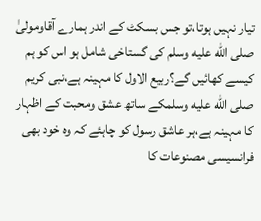تیار نہیں ہوتا،تو جس بسکٹ کے اندر ہمارے آقاومولیٰ صلى الله عليه وسلم کی گستاخی شامل ہو اس کو ہم کیسے کھائیں گے؟ربیع الاول کا مہینہ ہے،نبی کریم صلى الله عليه وسلمکے ساتھ عشق ومحبت کے اظہار کا مہینہ ہے،ہر عاشق رسول کو چاہئے کہ وہ خود بھی فرانسیسی مصنوعات کا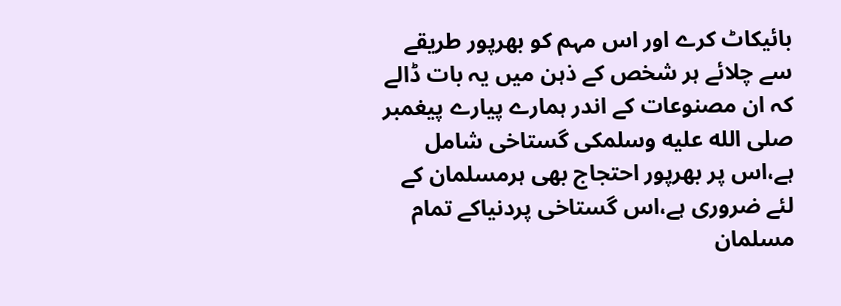بائیکاٹ کرے اور اس مہم کو بھرپور طریقے سے چلائے ہر شخص کے ذہن میں یہ بات ڈالے کہ ان مصنوعات کے اندر ہمارے پیارے پیغمبر صلى الله عليه وسلمکی گستاخی شامل ہے،اس پر بھرپور احتجاج بھی ہرمسلمان کے لئے ضروری ہے،اس گستاخی پردنیاکے تمام مسلمان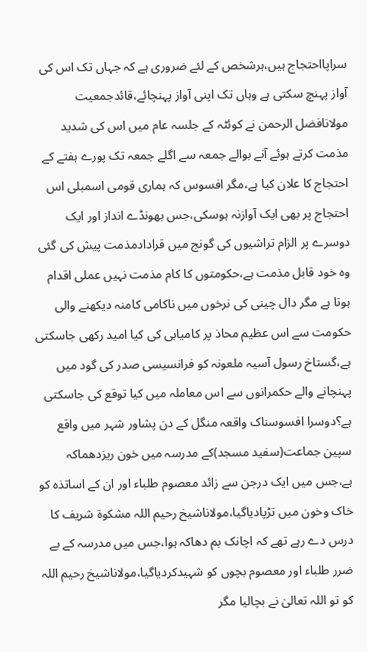سراپااحتجاج ہیں،ہرشخص کے لئے ضروری ہے کہ جہاں تک اس کی آواز پہنچ سکتی ہے وہاں تک اپنی آواز پہنچائے،قائدجمعیت مولانافضل الرحمن نے کوئٹہ کے جلسہ عام میں اس کی شدید مذمت کرتے ہوئے آنے بوالے جمعہ سے اگلے جمعہ تک پورے ہفتے کے احتجاج کا علان کیا ہے،مگر افسوس کہ ہماری قومی اسمبلی اس احتجاج پر بھی ایک آوازنہ ہوسکی،جس بھونڈے انداز اور ایک دوسرے پر الزام تراشیوں کی گونج میں قرادادمذمت پیش کی گئی وہ خود قابل مذمت ہے،حکومتوں کا کام مذمت نہیں عملی اقدام ہوتا ہے مگر دال چینی کی نرخوں میں ناکامی کامنہ دیکھنے والی حکومت سے اس عظیم محاذ پر کامیابی کی کیا امید رکھی جاسکتی ہے،گستاخ رسول آسیہ ملعونہ کو فرانسیسی صدر کی گود میں پہنچانے والے حکمرانوں سے اس معاملہ میں کیا توقع کی جاسکتی ہے؟دوسرا افسوسناک واقعہ منگل کے دن پشاور شہر میں واقع سپین جماعت(سفید مسجد)کے مدرسہ میں خون ریزدھماکہ ہے،جس میں ایک درجن سے زائد معصوم طلباء اور ان کے اساتذہ کو خاک وخون میں تڑپادیاگیا،مولاناشیخ رحیم اللہ مشکوۃ شریف کا درس دے رہے تھے کہ اچانک بم دھاکہ ہوا،جس میں مدرسہ کے بے ضرر طلباء اور معصوم بچوں کو شہیدکردیاگیا،مولاناشیخ رحیم اللہ کو تو اللہ تعالیٰ نے بچالیا مگر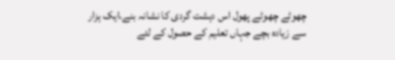چھوٹے چھوٹے پھول اس دہشت گردی کا نشانہ بنے،ایک ہزار سے زیادہ بچے جہاں تعلیم کے حصول کے لئے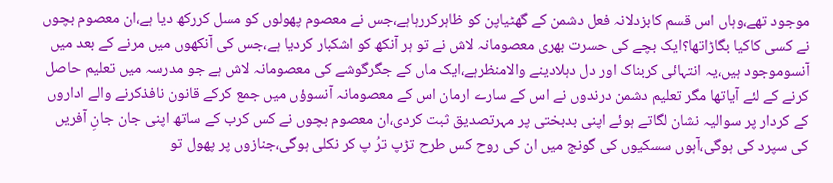موجود تھے،وہاں اس قسم کابزدلانہ فعل دشمن کے گھٹیاپن کو ظاہرکررہاہے،جس نے معصوم پھولوں کو مسل کررکھ دیا ہے،ان معصوم بچوں نے کسی کاکیا بگاڑاتھا؟ایک بچے کی حسرت بھری معصومانہ لاش نے تو ہر آنکھ کو اشکبار کردیا ہے،جس کی آنکھوں میں مرنے کے بعد میں آنسوموجود ہیں،یہ انتہائی کربناک اور دل دہلادینے والامنظرہے،ایک ماں کے جگرگوشے کی معصومانہ لاش ہے جو مدرسہ میں تعلیم حاصل کرنے کے لئے آیاتھا مگر تعلیم دشمن درندوں نے اس کے سارے ارمان اس کے معصومانہ آنسوؤں میں جمع کرکے قانون نافذکرنے والے اداروں کے کردار پر سوالیہ نشان لگاتے ہوئے اپنی بدبختی پر مہرتصدیق ثبت کردی،ان معصوم بچوں نے کس کرب کے ساتھ اپنی جان جانِ آفریں کی سپرد کی ہوگی،آہوں سسکیوں کی گونج میں ان کی روح کس طرح تڑپ ترُ پ کر نکلی ہوگی،جنازوں پر پھول تو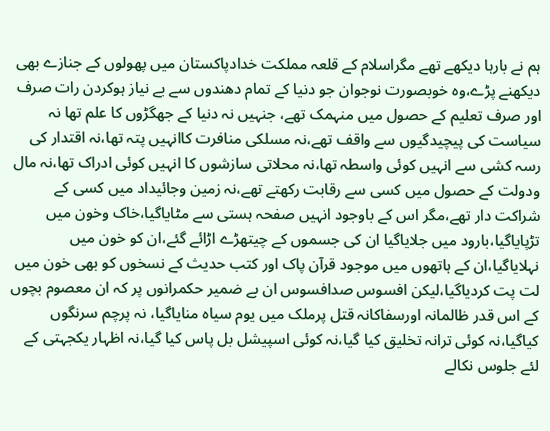ہم نے بارہا دیکھے تھے مگراسلام کے قلعہ مملکت خدادپاکستان میں پھولوں کے جنازے بھی دیکھنے پڑے،وہ خوبصورت نوجوان جو دنیا کے تمام دھندوں سے بے نیاز ہوکردن رات صرف اور صرف تعلیم کے حصول میں منہمک تھے، جنہیں نہ دنیا کے جھگڑوں کا علم تھا نہ سیاست کی پیچیدگیوں سے واقف تھے،نہ مسلکی منافرت کاانہیں پتہ تھا،نہ اقتدار کی رسہ کشی سے انہیں کوئی واسطہ تھا،نہ محلاتی سازشوں کا انہیں کوئی ادراک تھا،نہ مال ودولت کے حصول میں کسی سے رقابت رکھتے تھے،نہ زمین وجائیداد میں کسی کے شراکت دار تھے،مگر اس کے باوجود انہیں صفحہ ہستی سے مٹایاگیا،خاک وخون میں تڑپایاگیا،بارود میں جلایاگیا ان کی جسموں کے چیتھڑے اڑائے گئے،ان کو خون میں نہلایاگیا،ان کے ہاتھوں میں موجود قرآن پاک اور کتب حدیث کے نسخوں کو بھی خون میں لت پت کردیاگیا،لیکن افسوس صدافسوس ان بے ضمیر حکمرانوں پر کہ ان معصوم بچوں کے اس قدر ظالمانہ اورسفاکانہ قتل پرملک میں یوم سیاہ منایاگیا، نہ پرچم سرنگوں کیاگیا،نہ کوئی ترانہ تخلیق کیا گیا،نہ کوئی اسپیشل بل پاس کیا گیا،نہ اظہار یکجہتی کے لئے جلوس نکالے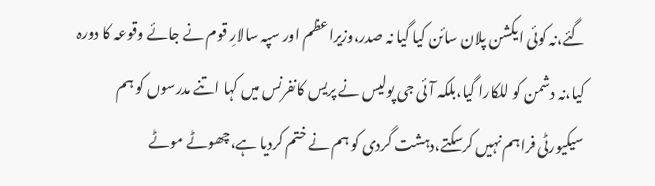گئے،نہ کوئی ایکشن پلان سائن کیا گیا نہ صدر،وزیراعظم اور سپہ سالارِ قوم نے جائے وقوعہ کا دورہ کیا،نہ دشمن کو للکارا گیا،بلکہ آئی جی پولیس نے پریس کانفرنس میں کہا اتنے مدرسوں کو ہم سیکیورٹی فراہم نہیں کرسکتے،دہشت گردی کو ہم نے ختم کردیا ہے،چھوٹے موٹے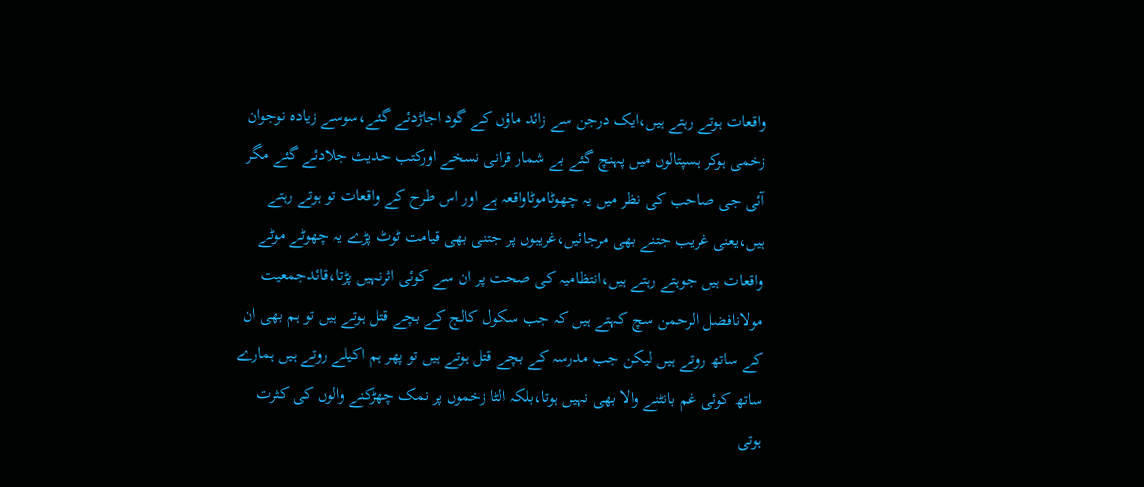واقعات ہوتے رہتے ہیں،ایک درجن سے زائد ماؤں کے گود اجاڑدئے گئے،سوسے زیادہ نوجوان زخمی ہوکر ہسپتالوں میں پہنچ گئے بے شمار قرانی نسخے اورکتب حدیث جلادئے گئے مگر آئی جی صاحب کی نظر میں یہ چھوٹاموٹاواقعہ ہے اور اس طرح کے واقعات تو ہوتے رہتے ہیں،یعنی غریب جتنے بھی مرجائیں،غریبوں پر جتنی بھی قیامت ٹوٹ پڑے یہ چھوٹے موٹے واقعات ہیں جوہتے رہتے ہیں،انتظامیہ کی صحت پر ان سے کوئی اثرنہیں پڑتا،قائدجمعیت مولانافضل الرحمن سچ کہتے ہیں کہ جب سکول کالج کے بچے قتل ہوتے ہیں تو ہم بھی ان کے ساتھ روتے ہیں لیکن جب مدرسہ کے بچے قتل ہوتے ہیں تو پھر ہم اکیلے روتے ہیں ہمارے ساتھ کوئی غم بانٹنے والا بھی نہیں ہوتا،بلکہ الٹا زخموں پر نمک چھڑکنے والوں کی کثرت ہوتی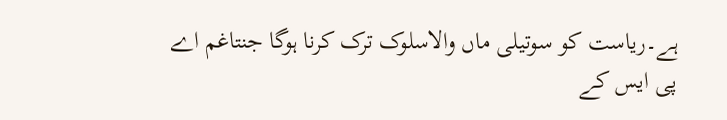ہے۔ریاست کو سوتیلی ماں والاسلوک ترک کرنا ہوگا جنتاغم اے پی ایس کے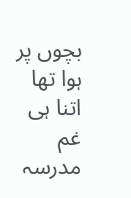بچوں پر ہوا تھا اتنا ہی غم مدرسہ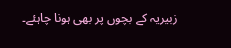زبیریہ کے بچوں پر بھی ہونا چاہئے۔